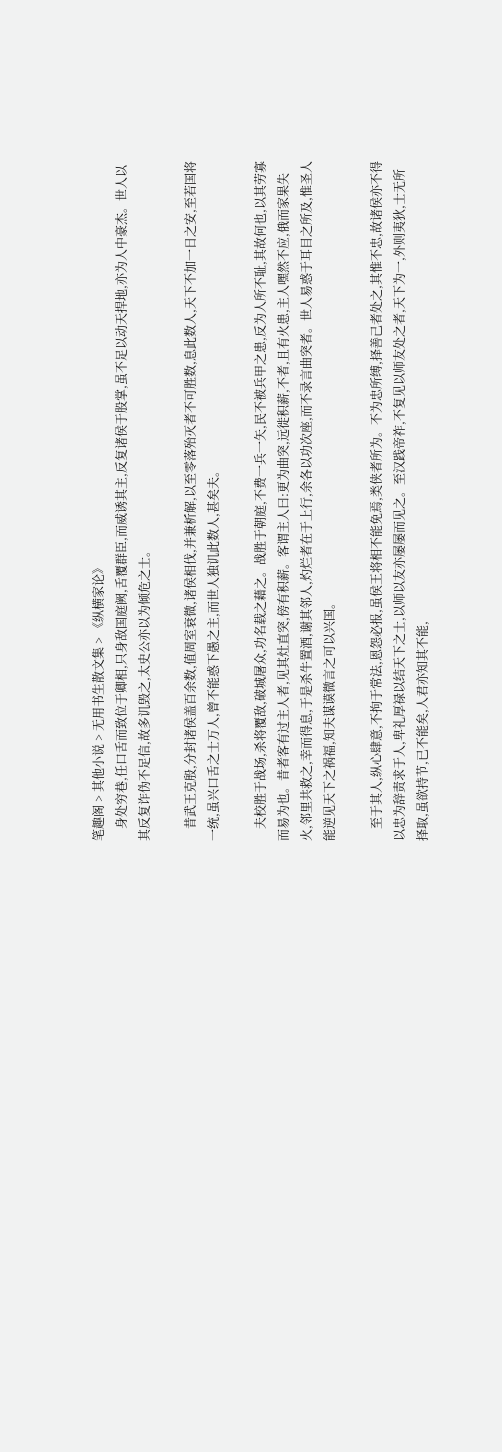笔趣阁 > 其他小说 > 无用书生散文集 > 《纵横家论》
    身处穷巷,任口舌而致位于卿相,只身敌国庭阙,舌覆群臣,而威诱其主,反复诸侯于股掌,虽不足以动天捍地,亦为人中豪杰。世人以其反复诈伪不足信,故多讥毁之,太史公亦以为倾危之士。

    昔武王克殷,分封诸侯盖百余数,值周室衰微,诸侯相伐,并兼析解,以至零落殆灭者不可胜数,息此数人,天下不加一日之安,至若国将一统,虽兴口舌之士万人,曾不能惑下愚之主,而世人独讥此数人,甚矣夫。

    夫校胜于战场,杀将覆敌,破城屠众,功名载之藉之。战胜于朝庭,不费一兵一矢,民不被兵甲之患,反为人所不耻,其故何也,以其劳寡而易为也。昔者客有过主人者,见其灶直突,傍有积薪。客谓主人曰:更为曲突,远徙积薪,不者,且有火患,主人嘿然不应,俄而家果失火,邻里共救之,幸而得息,于是杀牛置酒,谢其邻人,灼烂者在于上行,余各以功次座,而不录言曲突者。世人易惑于耳目之所及,惟圣人能逆见天下之祸福,知夫谋谟微言之可以兴国。

    至于其人,纵心肆意,不拘于常法,恩怨必报,虽侯王将相不能免焉,类侠者所为。不为忠所缚,择善己者处之,其惟不忠,故诸侯亦不得以忠为辞责求于人,卑礼厚禄以结天下之士,以师以友亦屡屡而见之。至汉践帝祚,不复见以师友处之者,天下为一,外则夷狄,士无所择取,虽欲持节,已不能矣,人君亦知其不能,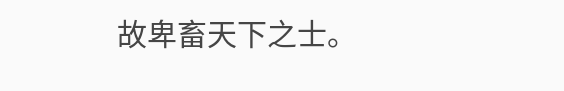故卑畜天下之士。